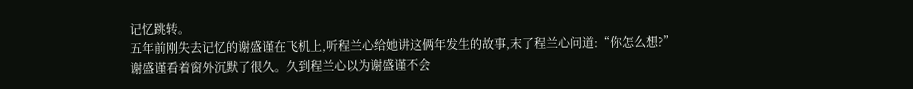记忆跳转。
五年前刚失去记忆的谢盛谨在飞机上,听程兰心给她讲这俩年发生的故事,末了程兰心问道:“你怎么想?”
谢盛谨看着窗外沉默了很久。久到程兰心以为谢盛谨不会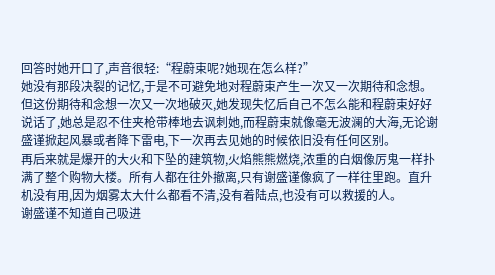回答时她开口了,声音很轻:“程蔚束呢?她现在怎么样?”
她没有那段决裂的记忆,于是不可避免地对程蔚束产生一次又一次期待和念想。但这份期待和念想一次又一次地破灭,她发现失忆后自己不怎么能和程蔚束好好说话了,她总是忍不住夹枪带棒地去讽刺她,而程蔚束就像毫无波澜的大海,无论谢盛谨掀起风暴或者降下雷电,下一次再去见她的时候依旧没有任何区别。
再后来就是爆开的大火和下坠的建筑物,火焰熊熊燃烧,浓重的白烟像厉鬼一样扑满了整个购物大楼。所有人都在往外撤离,只有谢盛谨像疯了一样往里跑。直升机没有用,因为烟雾太大什么都看不清,没有着陆点,也没有可以救援的人。
谢盛谨不知道自己吸进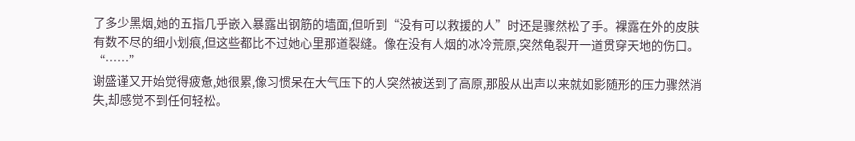了多少黑烟,她的五指几乎嵌入暴露出钢筋的墙面,但听到“没有可以救援的人”时还是骤然松了手。裸露在外的皮肤有数不尽的细小划痕,但这些都比不过她心里那道裂缝。像在没有人烟的冰冷荒原,突然龟裂开一道贯穿天地的伤口。
“……”
谢盛谨又开始觉得疲惫,她很累,像习惯呆在大气压下的人突然被送到了高原,那股从出声以来就如影随形的压力骤然消失,却感觉不到任何轻松。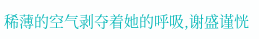稀薄的空气剥夺着她的呼吸,谢盛谨恍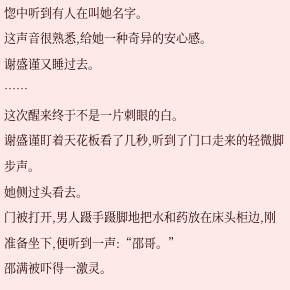惚中听到有人在叫她名字。
这声音很熟悉,给她一种奇异的安心感。
谢盛谨又睡过去。
……
这次醒来终于不是一片刺眼的白。
谢盛谨盯着天花板看了几秒,听到了门口走来的轻微脚步声。
她侧过头看去。
门被打开,男人蹑手蹑脚地把水和药放在床头柜边,刚准备坐下,便听到一声:“邵哥。”
邵满被吓得一激灵。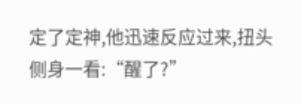定了定神,他迅速反应过来,扭头侧身一看:“醒了?”